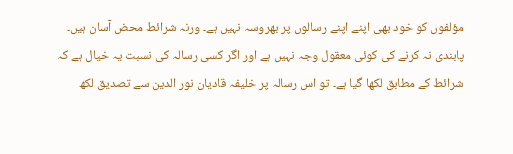مؤلفوں کو خود بھی اپنے اپنے رسالوں پر بھروسہ نہیں ہے۔ ورنہ شرائط محض آسان ہیں۔ پابندی نہ کرنے کی کوئی معقول وجہ نہیں ہے اور اگر کسی رسالہ کی نسبت یہ خیال ہے کہ شرائط کے مطابق لکھا گیا ہے۔ تو اس رسالہ پر خلیفہ قادیان نور الدین سے تصدیق لکھ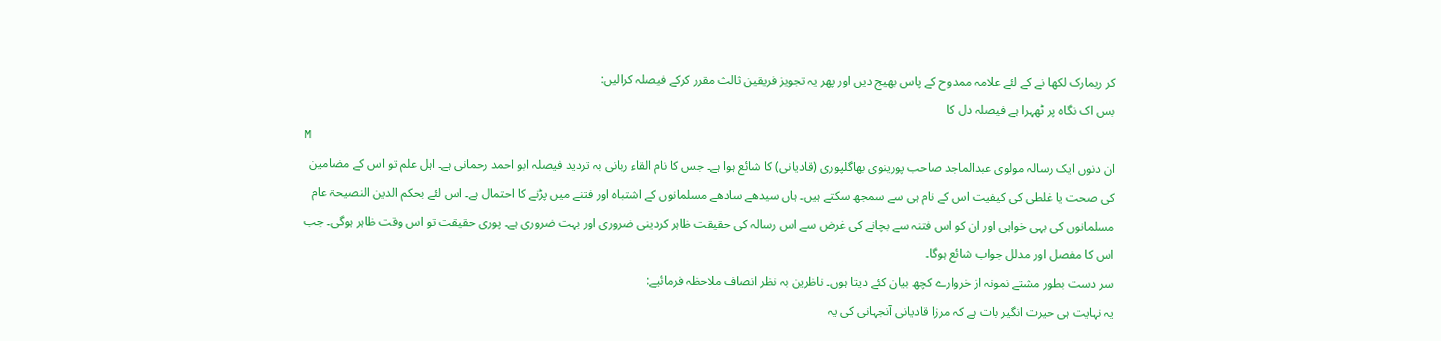کر ریمارک لکھا نے کے لئے علامہ ممدوح کے پاس بھیج دیں اور پھر یہ تجویز فریقین ثالث مقرر کرکے فیصلہ کرالیں:
بس اک نگاہ پر ٹھہرا ہے فیصلہ دل کا
M
ان دنوں ایک رسالہ مولوی عبدالماجد صاحب پورینوی بھاگلپوری (قادیانی) کا شائع ہوا ہے۔ جس کا نام القاء ربانی بہ تردید فیصلہ ابو احمد رحمانی ہے۔ اہل علم تو اس کے مضامین کی صحت یا غلطی کی کیفیت اس کے نام ہی سے سمجھ سکتے ہیں۔ ہاں سیدھے سادھے مسلمانوں کے اشتباہ اور فتنے میں پڑنے کا احتمال ہے۔ اس لئے بحکم الدین النصیحۃ عام مسلمانوں کی بہی خواہی اور ان کو اس فتنہ سے بچانے کی غرض سے اس رسالہ کی حقیقت ظاہر کردینی ضروری اور بہت ضروری ہے۔ پوری حقیقت تو اس وقت ظاہر ہوگی۔ جب اس کا مفصل اور مدلل جواب شائع ہوگا۔
سر دست بطور مشتے نمونہ از خروارے کچھ بیان کئے دیتا ہوں۔ ناظرین بہ نظر انصاف ملاحظہ فرمائیے:
یہ نہایت ہی حیرت انگیر بات ہے کہ مرزا قادیانی آنجہانی کی یہ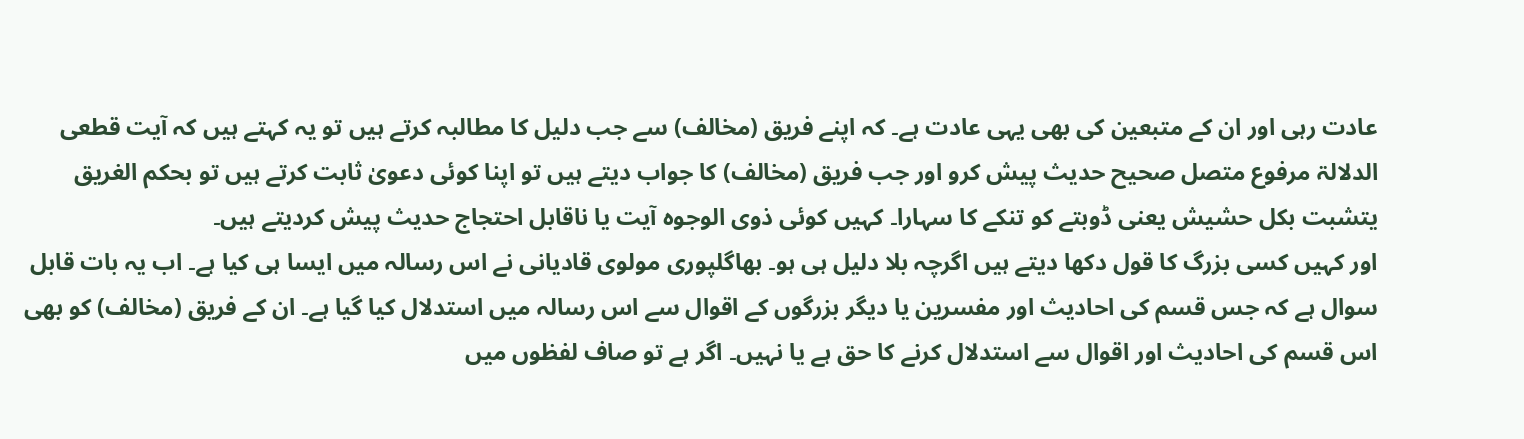عادت رہی اور ان کے متبعین کی بھی یہی عادت ہے۔ کہ اپنے فریق (مخالف) سے جب دلیل کا مطالبہ کرتے ہیں تو یہ کہتے ہیں کہ آیت قطعی الدلالۃ مرفوع متصل صحیح حدیث پیش کرو اور جب فریق (مخالف) کا جواب دیتے ہیں تو اپنا کوئی دعویٰ ثابت کرتے ہیں تو بحکم الغریق یتشبت بکل حشیش یعنی ڈوبتے کو تنکے کا سہارا۔ کہیں کوئی ذوی الوجوہ آیت یا ناقابل احتجاج حدیث پیش کردیتے ہیں۔
اور کہیں کسی بزرگ کا قول دکھا دیتے ہیں اگرچہ بلا دلیل ہی ہو۔ بھاگلپوری مولوی قادیانی نے اس رسالہ میں ایسا ہی کیا ہے۔ اب یہ بات قابل سوال ہے کہ جس قسم کی احادیث اور مفسرین یا دیگر بزرگوں کے اقوال سے اس رسالہ میں استدلال کیا گیا ہے۔ ان کے فریق (مخالف) کو بھی اس قسم کی احادیث اور اقوال سے استدلال کرنے کا حق ہے یا نہیں۔ اگر ہے تو صاف لفظوں میں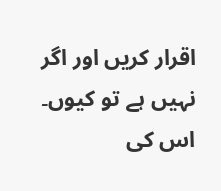اقرار کریں اور اگر نہیں ہے تو کیوں۔ اس کی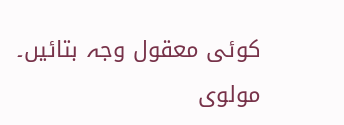کوئی معقول وجہ بتائیں۔ مولوی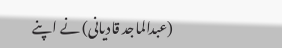(عبدالماجد قادیانی) نے اپنے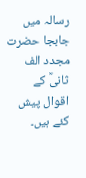رسالہ میں جابجا حضرت مجدد الف ثانیؒ کے اقوال پیش کئے ہیں۔